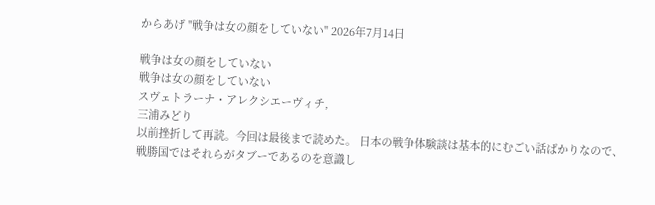からあげ "戦争は女の顔をしていない" 2026年7月14日

戦争は女の顔をしていない
戦争は女の顔をしていない
スヴェトラーナ・アレクシエーヴィチ,
三浦みどり
以前挫折して再読。今回は最後まで読めた。 日本の戦争体験談は基本的にむごい話ばかりなので、戦勝国ではそれらがタブーであるのを意識し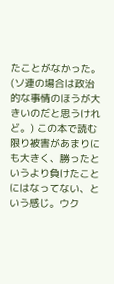たことがなかった。(ソ連の場合は政治的な事情のほうが大きいのだと思うけれど。) この本で読む限り被害があまりにも大きく、勝ったというより負けたことにはなってない、という感じ。ウク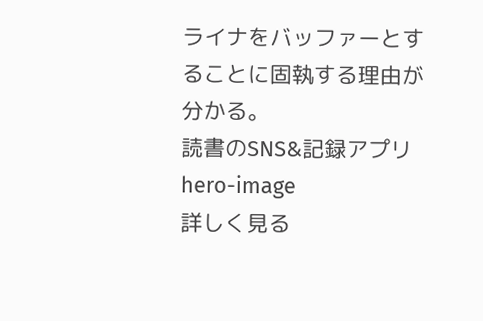ライナをバッファーとすることに固執する理由が分かる。
読書のSNS&記録アプリ
hero-image
詳しく見る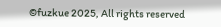©fuzkue 2025, All rights reserved